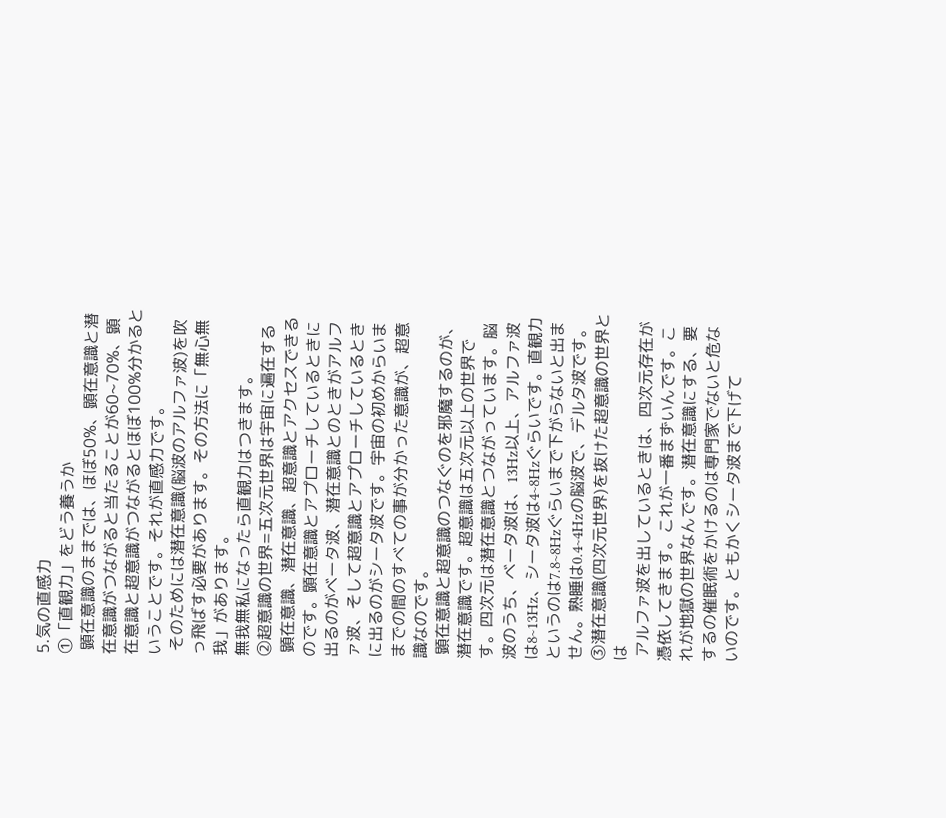5.気の直感力
①「直観力」をどう養うか
 顕在意識のままでは、ほぼ50%、顕在意識と潜在意識がつながると当たることが60~70%、顕在意識と超意識がつながるとほぼ100%分かるということです。それが直感力です。
 そのためには潜在意識(脳波のアルファ波)を吹っ飛ばす必要があります。その方法に「無心無我」があります。
無我無私になったら直観力はつきます。
②超意識の世界=五次元世界は宇宙に遍在する
 顕在意識、潜在意識、超意識とアクセスできるのです。顕在意識とアプローチしているときに出るのがベータ波、潜在意識とのときがアルファ波、そして超意識とアプローチしているときに出るのがシータ波です。宇宙の初めからいままでの間のすべての事が分かった意識が、超意識なのです。
 顕在意識と超意識のつなぐのを邪魔するのが、潜在意識です。超意識は五次元以上の世界です。四次元は潜在意識とつながっています。脳波のうち、ベータ波は、13Hz以上、アルファ波は8~13Hz、シータ波は4~8Hzぐらいです。直観力というのは7.8~8Hzぐらいまで下がらないと出ません。熟睡は0.4~4Hzの脳波で、デルタ波です。
③潜在意識(四次元世界)を抜けた超意識の世界とは
 アルファ波を出しているときは、四次元存在が憑依してきます。これが一番まずいんです。これが地獄の世界なんです。潜在意識にする、要するの催眠術をかけるのは専門家でないと危ないのです。ともかくシータ波まで下げて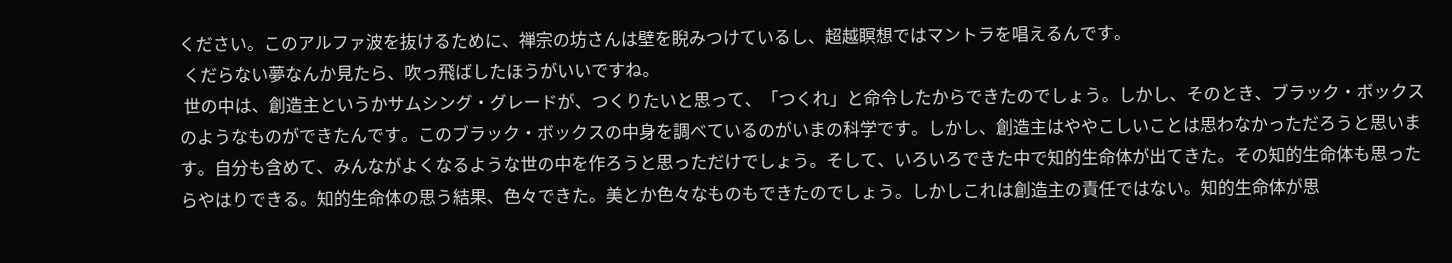ください。このアルファ波を抜けるために、禅宗の坊さんは壁を睨みつけているし、超越瞑想ではマントラを唱えるんです。
 くだらない夢なんか見たら、吹っ飛ばしたほうがいいですね。
 世の中は、創造主というかサムシング・グレードが、つくりたいと思って、「つくれ」と命令したからできたのでしょう。しかし、そのとき、ブラック・ボックスのようなものができたんです。このブラック・ボックスの中身を調べているのがいまの科学です。しかし、創造主はややこしいことは思わなかっただろうと思います。自分も含めて、みんながよくなるような世の中を作ろうと思っただけでしょう。そして、いろいろできた中で知的生命体が出てきた。その知的生命体も思ったらやはりできる。知的生命体の思う結果、色々できた。美とか色々なものもできたのでしょう。しかしこれは創造主の責任ではない。知的生命体が思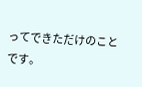ってできただけのことです。